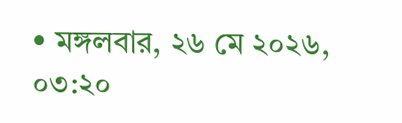• মঙ্গলবার, ২৬ মে ২০২৬, ০৩:২০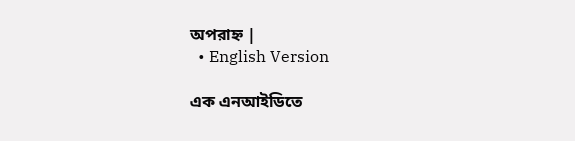অপরাহ্ন |
  • English Version

এক এনআইডিতে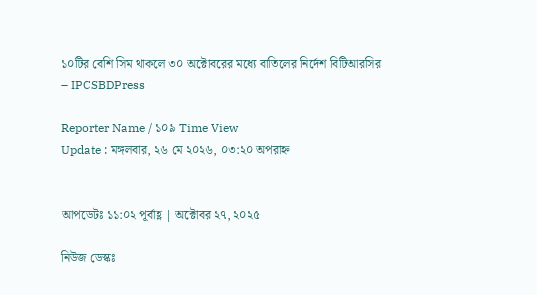১০টির বেশি সিম থাকলে ৩০ অক্টোবরের মধ্যে বাতিলের নির্দেশ বিটিআরসির – IPCSBDPress

Reporter Name / ১০৯ Time View
Update : মঙ্গলবার, ২৬ মে ২০২৬, ০৩:২০ অপরাহ্ন


আপডেটঃ ১১:০২ পূর্বাহ্ণ | অক্টোবর ২৭, ২০২৫

নিউজ ডেস্কঃ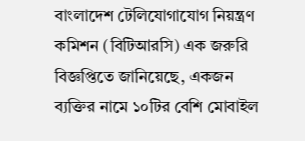বাংলাদেশ টেলিযোগাযোগ নিয়ন্ত্রণ কমিশন (বিটিআরসি) এক জরুরি বিজ্ঞপ্তিতে জানিয়েছে, একজন ব্যক্তির নামে ১০টির বেশি মোবাইল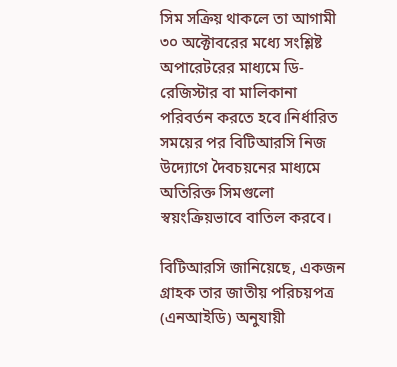সিম সক্রিয় থাকলে তা আগামী ৩০ অক্টোবরের মধ্যে সংশ্লিষ্ট অপারেটরের মাধ্যমে ডি-রেজিস্টার বা মালিকানা পরিবর্তন করতে হবে।নির্ধারিত সময়ের পর বিটিআরসি নিজ উদ্যোগে দৈবচয়নের মাধ্যমে অতিরিক্ত সিমগুলো স্বয়ংক্রিয়ভাবে বাতিল করবে।

বিটিআরসি জানিয়েছে, একজন গ্রাহক তার জাতীয় পরিচয়পত্র (এনআইডি) অনুযায়ী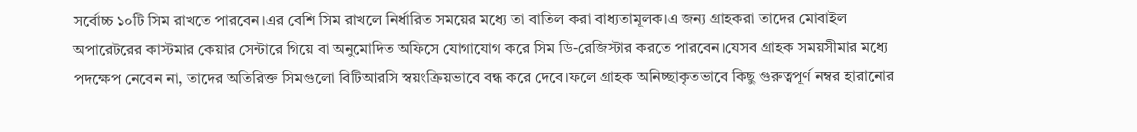সর্বোচ্চ ১০টি সিম রাখতে পারবেন।এর বেশি সিম রাখলে নির্ধারিত সময়ের মধ্যে তা বাতিল করা বাধ্যতামূলক।এ জন্য গ্রাহকরা তাদের মোবাইল অপারেটরের কাস্টমার কেয়ার সেন্টারে গিয়ে বা অনুমোদিত অফিসে যোগাযোগ করে সিম ডি-রেজিস্টার করতে পারবেন।যেসব গ্রাহক সময়সীমার মধ্যে পদক্ষেপ নেবেন না, তাদের অতিরিক্ত সিমগুলো বিটিআরসি স্বয়ংক্রিয়ভাবে বন্ধ করে দেবে।ফলে গ্রাহক অনিচ্ছাকৃতভাবে কিছু গুরুত্বপূর্ণ নম্বর হারানোর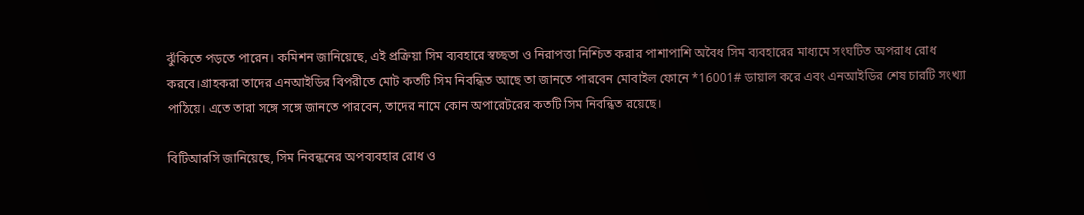ঝুঁকিতে পড়তে পারেন। কমিশন জানিয়েছে, এই প্রক্রিয়া সিম ব্যবহারে স্বচ্ছতা ও নিরাপত্তা নিশ্চিত করার পাশাপাশি অবৈধ সিম ব্যবহারের মাধ্যমে সংঘটিত অপরাধ রোধ করবে।গ্রাহকরা তাদের এনআইডির বিপরীতে মোট কতটি সিম নিবন্ধিত আছে তা জানতে পারবেন মোবাইল ফোনে *16001# ডায়াল করে এবং এনআইডির শেষ চারটি সংখ্যা পাঠিয়ে। এতে তারা সঙ্গে সঙ্গে জানতে পারবেন, তাদের নামে কোন অপারেটরের কতটি সিম নিবন্ধিত রয়েছে।

বিটিআরসি জানিয়েছে, সিম নিবন্ধনের অপব্যবহার রোধ ও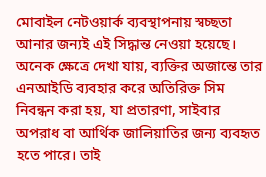মোবাইল নেটওয়ার্ক ব্যবস্থাপনায় স্বচ্ছতা আনার জন্যই এই সিদ্ধান্ত নেওয়া হয়েছে। অনেক ক্ষেত্রে দেখা যায়, ব্যক্তির অজান্তে তার এনআইডি ব্যবহার করে অতিরিক্ত সিম নিবন্ধন করা হয়, যা প্রতারণা, সাইবার অপরাধ বা আর্থিক জালিয়াতির জন্য ব্যবহৃত হতে পারে। তাই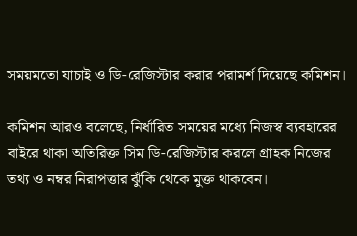সময়মতো যাচাই ও ডি-রেজিস্টার করার পরামর্শ দিয়েছে কমিশন।

কমিশন আরও বলেছে, নির্ধারিত সময়ের মধ্যে নিজস্ব ব্যবহারের বাইরে থাকা অতিরিক্ত সিম ডি-রেজিস্টার করলে গ্রাহক নিজের তথ্য ও নম্বর নিরাপত্তার ঝুঁকি থেকে মুক্ত থাকবেন।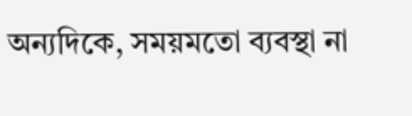অন্যদিকে, সময়মতো ব্যবস্থা না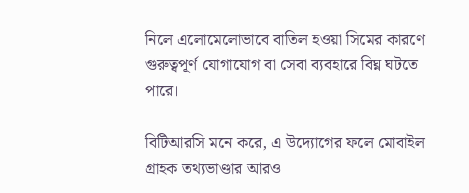নিলে এলোমেলোভাবে বাতিল হওয়া সিমের কারণে গুরুত্বপূর্ণ যোগাযোগ বা সেবা ব্যবহারে বিঘ্ন ঘটতে পারে।

বিটিআরসি মনে করে, এ উদ্যোগের ফলে মোবাইল গ্রাহক তথ্যভাণ্ডার আরও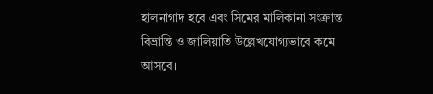হালনাগাদ হবে এবং সিমের মালিকানা সংক্রান্ত বিভ্রান্তি ও জালিয়াতি উল্লেখযোগ্যভাবে কমে আসবে।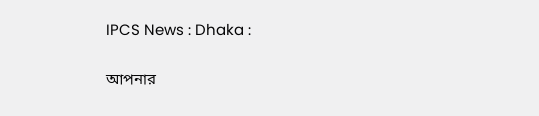IPCS News : Dhaka :


আপনার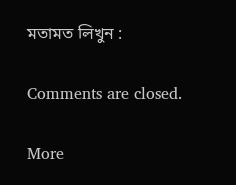মতামত লিখুন :

Comments are closed.

More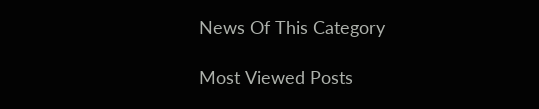News Of This Category

Most Viewed Posts